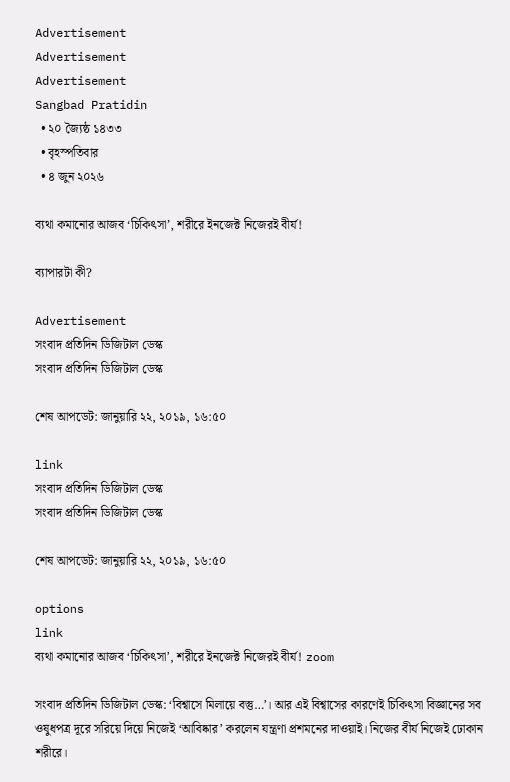Advertisement
Advertisement
Advertisement
Sangbad Pratidin
  • ২০ জ্যৈষ্ঠ ১৪৩৩
  • বৃহস্পতিবার
  • ৪ জুন ২০২৬

ব্যথা কমানোর আজব ‘চিকিৎসা’, শরীরে ইনজেক্ট নিজেরই বীর্য!

ব্যাপারটা কী?

Advertisement
সংবাদ প্রতিদিন ডিজিটাল ডেস্ক
সংবাদ প্রতিদিন ডিজিটাল ডেস্ক

শেষ আপডেট: জানুয়ারি ২২, ২০১৯, ১৬:৫০

link
সংবাদ প্রতিদিন ডিজিটাল ডেস্ক
সংবাদ প্রতিদিন ডিজিটাল ডেস্ক

শেষ আপডেট: জানুয়ারি ২২, ২০১৯, ১৬:৫০

options
link
ব্যথা কমানোর আজব ‘চিকিৎসা’, শরীরে ইনজেক্ট নিজেরই বীর্য! zoom

সংবাদ প্রতিদিন ডিজিটাল ডেস্ক: ‘বিশ্বাসে মিলায়ে বস্তু…’। আর এই বিশ্বাসের কারণেই চিকিৎসা বিজ্ঞানের সব ওষুধপত্র দূরে সরিয়ে দিয়ে নিজেই ‘আবিষ্কার’ করলেন যন্ত্রণা প্রশমনের দাওয়াই। নিজের বীর্য নিজেই ঢোকান শরীরে।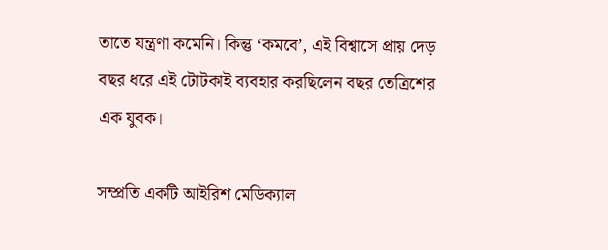তাতে যন্ত্রণা কমেনি। কিন্তু ‘কমবে’, এই বিশ্বাসে প্রায় দেড় বছর ধরে এই টোটকাই ব্যবহার করছিলেন বছর তেত্রিশের এক যুবক।

সম্প্রতি একটি আইরিশ মেডিক্যাল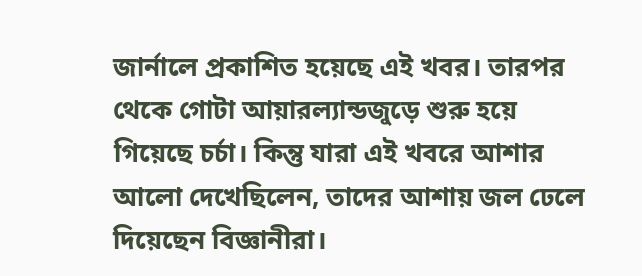জার্নালে প্রকাশিত হয়েছে এই খবর। তারপর থেকে গোটা আয়ারল্যান্ডজুড়ে শুরু হয়ে গিয়েছে চর্চা। কিন্তু যারা এই খবরে আশার আলো দেখেছিলেন, তাদের আশায় জল ঢেলে দিয়েছেন বিজ্ঞানীরা।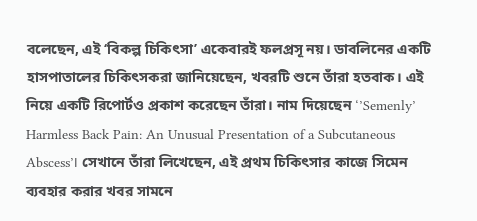বলেছেন, এই ‘বিকল্প চিকিৎসা’ একেবারই ফলপ্রসূ নয়। ডাবলিনের একটি হাসপাতালের চিকিৎসকরা জানিয়েছেন, খবরটি শুনে তাঁরা হতবাক। এই নিয়ে একটি রিপোর্টও প্রকাশ করেছেন তাঁরা। নাম দিয়েছেন ‘’Semenly’ Harmless Back Pain: An Unusual Presentation of a Subcutaneous Abscess’। সেখানে তাঁরা লিখেছেন, এই প্রথম চিকিৎসার কাজে সিমেন ব্যবহার করার খবর সামনে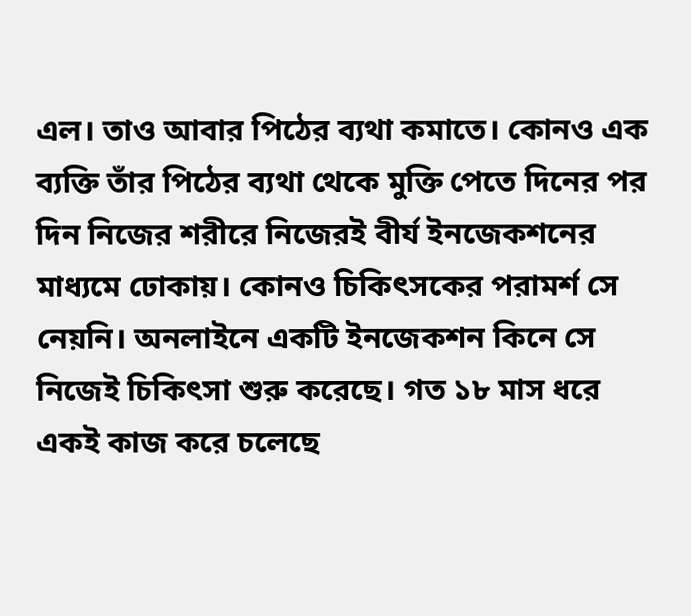এল। তাও আবার পিঠের ব্যথা কমাতে। কোনও এক ব্যক্তি তাঁর পিঠের ব্যথা থেকে মুক্তি পেতে দিনের পর দিন নিজের শরীরে নিজেরই বীর্য ইনজেকশনের মাধ্যমে ঢোকায়। কোনও চিকিৎসকের পরামর্শ সে নেয়নি। অনলাইনে একটি ইনজেকশন কিনে সে নিজেই চিকিৎসা শুরু করেছে। গত ১৮ মাস ধরে একই কাজ করে চলেছে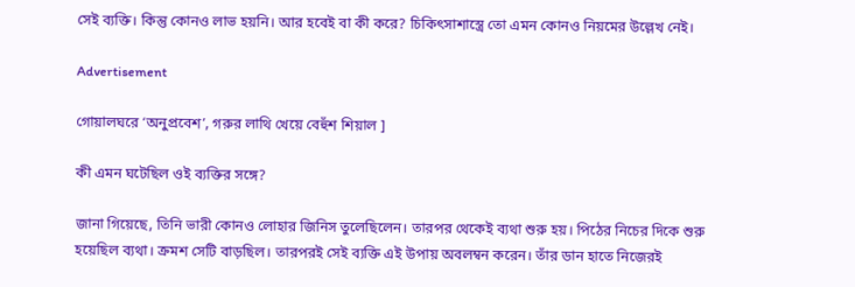সেই ব্যক্তি। কিন্তু কোনও লাভ হয়নি। আর হবেই বা কী করে? চিকিৎসাশাস্ত্রে তো এমন কোনও নিয়মের উল্লেখ নেই।

Advertisement

গোয়ালঘরে ‘অনুপ্রবেশ’, গরুর লাথি খেয়ে বেহুঁশ শিয়াল ]

কী এমন ঘটেছিল ওই ব্যক্তির সঙ্গে?

জানা গিয়েছে, তিনি ভারী কোনও লোহার জিনিস তুলেছিলেন। তারপর থেকেই ব্যথা শুরু হয়। পিঠের নিচের দিকে শুরু হয়েছিল ব্যথা। ক্রমশ সেটি বাড়ছিল। তারপরই সেই ব্যক্তি এই উপায় অবলম্বন করেন। তাঁর ডান হাতে নিজেরই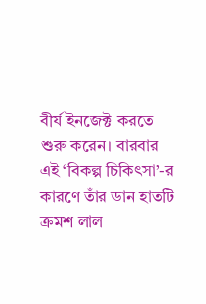বীর্য ইনজেক্ট করতে শুরু করেন। বারবার এই ‘বিকল্প চিকিৎসা’-র কারণে তাঁর ডান হাতটি ক্রমশ লাল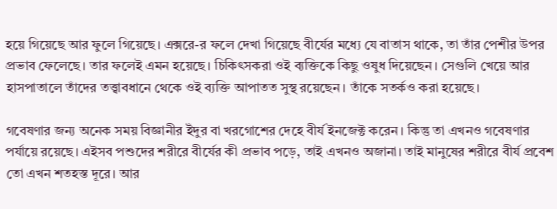হয়ে গিয়েছে আর ফুলে গিয়েছে। এক্সরে-র ফলে দেখা গিয়েছে বীর্যের মধ্যে যে বাতাস থাকে, তা তাঁর পেশীর উপর প্রভাব ফেলেছে। তার ফলেই এমন হয়েছে। চিকিৎসকরা ওই ব্যক্তিকে কিছু ওষুধ দিয়েছেন। সেগুলি খেয়ে আর হাসপাতালে তাঁদের তত্ত্বাবধানে থেকে ওই ব্যক্তি আপাতত সুস্থ রয়েছেন। তাঁকে সতর্কও করা হয়েছে।

গবেষণার জন্য অনেক সময় বিজ্ঞানীর ইঁদুর বা খরগোশের দেহে বীর্য ইনজেক্ট করেন। কিন্তু তা এখনও গবেষণার পর্যায়ে রয়েছে। এইসব পশুদের শরীরে বীর্যের কী প্রভাব পড়ে, তাই এখনও অজানা। তাই মানুষের শরীরে বীর্য প্রবেশ তো এখন শতহস্ত দূরে। আর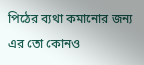পিঠের ব্যথা কমানোর জন্য এর তো কোনও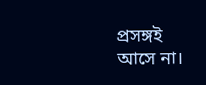প্রসঙ্গই আসে না।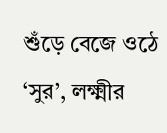শুঁড়ে বেজে ওঠে ‘সুর’, লক্ষ্মীর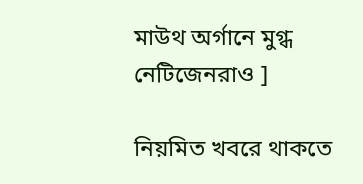মাউথ অর্গানে মুগ্ধ নেটিজেনরাও ]

নিয়মিত খবরে থাকতে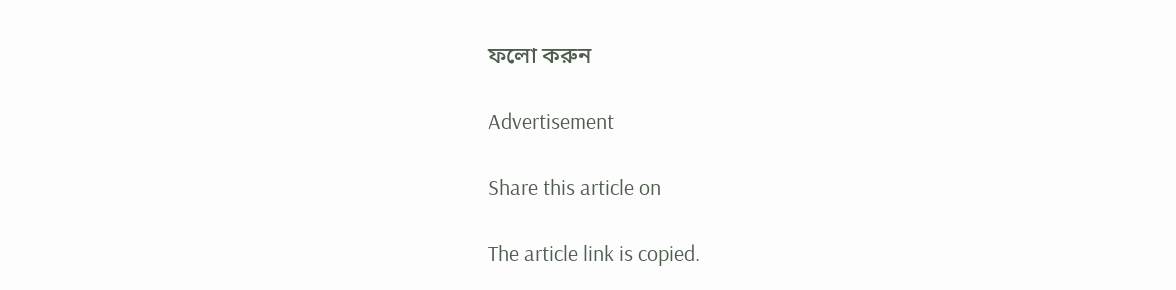ফলো করুন

Advertisement

Share this article on

The article link is copied.